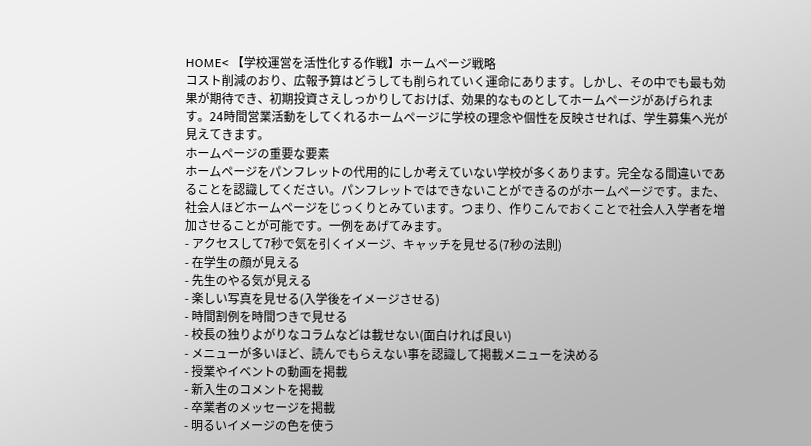HOME< 【学校運営を活性化する作戦】ホームページ戦略
コスト削減のおり、広報予算はどうしても削られていく運命にあります。しかし、その中でも最も効果が期待でき、初期投資さえしっかりしておけば、効果的なものとしてホームページがあげられます。24時間営業活動をしてくれるホームページに学校の理念や個性を反映させれば、学生募集へ光が見えてきます。
ホームページの重要な要素
ホームページをパンフレットの代用的にしか考えていない学校が多くあります。完全なる間違いであることを認識してください。パンフレットではできないことができるのがホームページです。また、社会人ほどホームページをじっくりとみています。つまり、作りこんでおくことで社会人入学者を増加させることが可能です。一例をあげてみます。
- アクセスして7秒で気を引くイメージ、キャッチを見せる(7秒の法則)
- 在学生の顔が見える
- 先生のやる気が見える
- 楽しい写真を見せる(入学後をイメージさせる)
- 時間割例を時間つきで見せる
- 校長の独りよがりなコラムなどは載せない(面白ければ良い)
- メニューが多いほど、読んでもらえない事を認識して掲載メニューを決める
- 授業やイベントの動画を掲載
- 新入生のコメントを掲載
- 卒業者のメッセージを掲載
- 明るいイメージの色を使う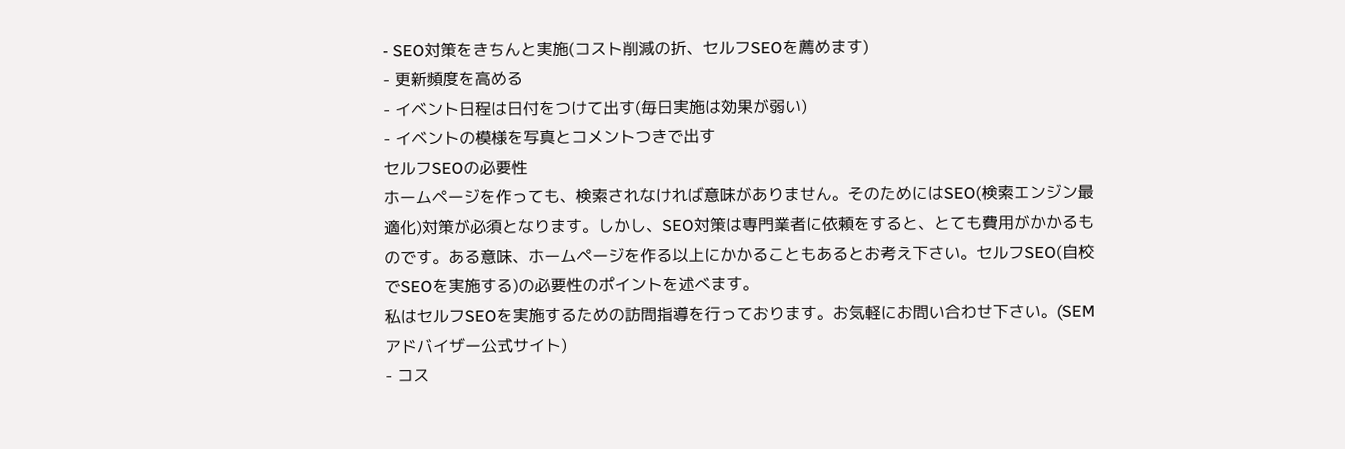- SEO対策をきちんと実施(コスト削減の折、セルフSEOを薦めます)
- 更新頻度を高める
- イベント日程は日付をつけて出す(毎日実施は効果が弱い)
- イベントの模様を写真とコメントつきで出す
セルフSEOの必要性
ホームページを作っても、検索されなければ意味がありません。そのためにはSEO(検索エンジン最適化)対策が必須となります。しかし、SEO対策は専門業者に依頼をすると、とても費用がかかるものです。ある意味、ホームページを作る以上にかかることもあるとお考え下さい。セルフSEO(自校でSEOを実施する)の必要性のポイントを述べます。
私はセルフSEOを実施するための訪問指導を行っております。お気軽にお問い合わせ下さい。(SEMアドバイザー公式サイト)
- コス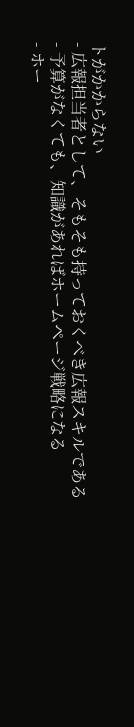トがかからない
- 広報担当者として、そもそも持っておくべき広報スキルである
- 予算がなくても、知識があればホームページ戦略になる
- ホー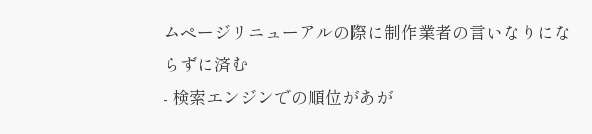ムページリニューアルの際に制作業者の言いなりにならずに済む
- 検索エンジンでの順位があが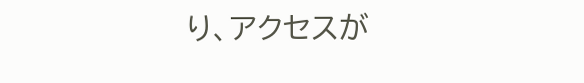り、アクセスが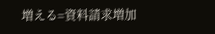増える=資料請求増加